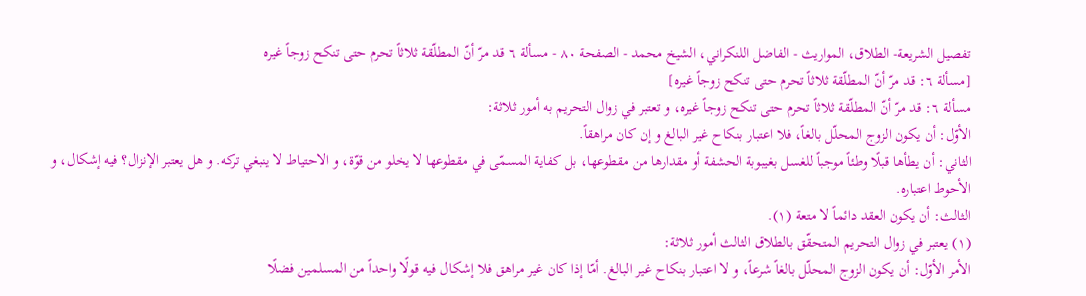تفصيل الشريعة- الطلاق، المواريث - الفاضل اللنكراني، الشيخ محمد - الصفحة ٨٠ - مسألة ٦ قد مرّ أنّ المطلّقة ثلاثاً تحرم حتى تنكح زوجاً غيره
[مسألة ٦: قد مرّ أنّ المطلّقة ثلاثاً تحرم حتى تنكح زوجاً غيره]
مسألة ٦: قد مرّ أنّ المطلّقة ثلاثاً تحرم حتى تنكح زوجاً غيره، و تعتبر في زوال التحريم به أمور ثلاثة:
الأوّل: أن يكون الزوج المحلّل بالغاً، فلا اعتبار بنكاح غير البالغ و إن كان مراهقاً.
الثاني: أن يطأها قبلًا وطئاً موجباً للغسل بغيبوبة الحشفة أو مقدارها من مقطوعها، بل كفاية المسمّى في مقطوعها لا يخلو من قوّة، و الاحتياط لا ينبغي تركه. و هل يعتبر الإنزال؟ فيه إشكال، و الأحوط اعتباره.
الثالث: أن يكون العقد دائماً لا متعة (١).
(١) يعتبر في زوال التحريم المتحقّق بالطلاق الثالث أمور ثلاثة:
الأمر الأوّل: أن يكون الزوج المحلّل بالغاً شرعاً، و لا اعتبار بنكاح غير البالغ. أمّا إذا كان غير مراهق فلا إشكال فيه قولًا واحداً من المسلمين فضلًا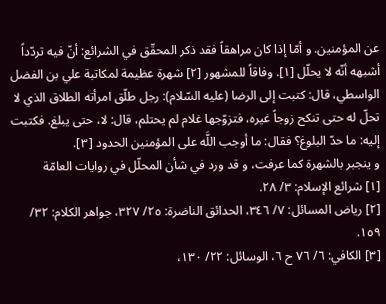عن المؤمنين. و أمّا إذا كان مراهقاً فقد ذكر المحقّق في الشرائع: أنّ فيه تردّداً أشبهه أنّه لا يحلّل [١]. وفاقاً للمشهور [٢] شهرة عظيمة لمكاتبة علي بن الفضل الواسطي، قال: كتبت إلى الرضا (عليه السّلام): رجل طلّق امرأته الطلاق الذي لا تحلّ له حتى تنكح زوجاً غيره، فتزوّجها غلام لم يحتلم، قال: لا، حتى يبلغ. فكتبت إليه: ما حدّ البلوغ؟ فقال: ما أوجب اللَّه على المؤمنين الحدود [٣].
و ينجبر بالشهرة كما عرفت، و قد ورد في شأن المحلّل في روايات العامّة
[١] شرائع الإسلام: ٣/ ٢٨.
[٢] رياض المسائل: ٧/ ٣٤٦، الحدائق الناضرة: ٢٥/ ٣٢٧، جواهر الكلام: ٣٢/ ١٥٩.
[٣] الكافي: ٦/ ٧٦ ح ٦، الوسائل: ٢٢/ ١٣٠،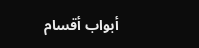أبواب أقسام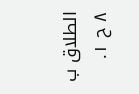الطلاق ب ٨ ح ١.